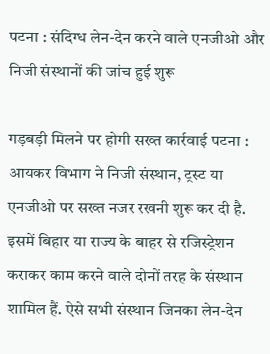पटना : संदिग्ध लेन-देन करने वाले एनजीओ और निजी संस्थानों की जांच हुई शुरू

गड़बड़ी मिलने पर होगी सख्त कार्रवाई पटना : आयकर विभाग ने निजी संस्थान, ट्रस्ट या एनजीओ पर सख्त नजर रखनी शुरू कर दी है. इसमें बिहार या राज्य के बाहर से रजिस्ट्रेशन कराकर काम करने वाले दोनों तरह के संस्थान शामिल हैं. ऐसे सभी संस्थान जिनका लेन-देन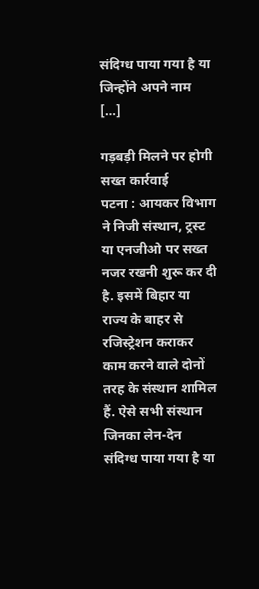संदिग्ध पाया गया है या जिन्होंने अपने नाम […]

गड़बड़ी मिलने पर होगी सख्त कार्रवाई
पटना : आयकर विभाग ने निजी संस्थान, ट्रस्ट या एनजीओ पर सख्त नजर रखनी शुरू कर दी है. इसमें बिहार या राज्य के बाहर से रजिस्ट्रेशन कराकर काम करने वाले दोनों तरह के संस्थान शामिल हैं. ऐसे सभी संस्थान जिनका लेन-देन संदिग्ध पाया गया है या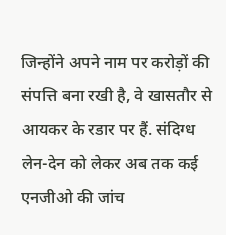जिन्होंने अपने नाम पर करोड़ों की संपत्ति बना रखी है, वे खासतौर से आयकर के रडार पर हैं. संदिग्ध लेन-देन को लेकर अब तक कई एनजीओ की जांच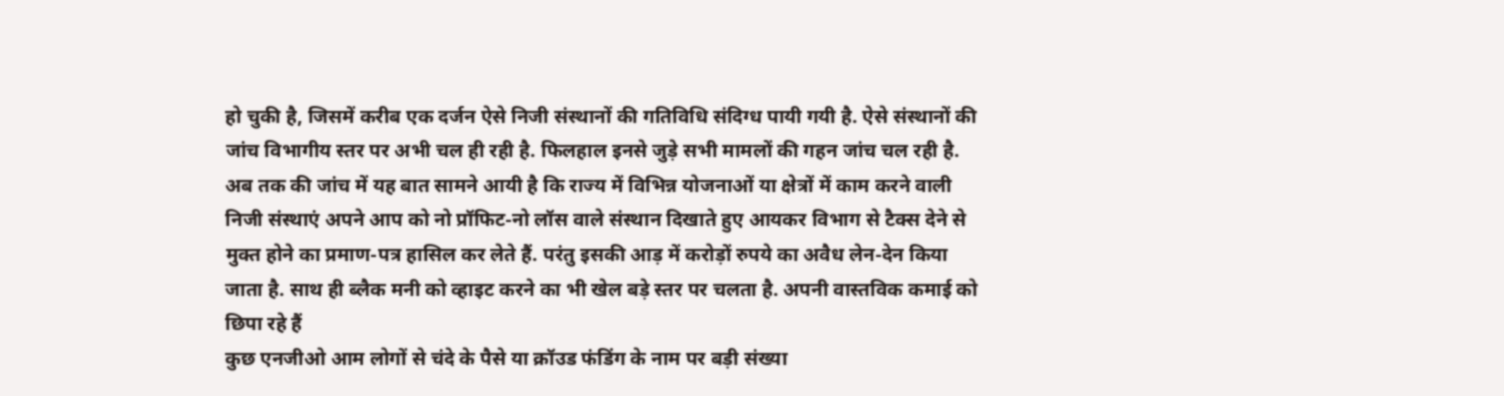हो चुकी है, जिसमें करीब एक दर्जन ऐसे निजी संस्थानों की गतिविधि संदिग्ध पायी गयी है. ऐसे संस्थानों की जांच विभागीय स्तर पर अभी चल ही रही है. फिलहाल इनसे जुड़े सभी मामलों की गहन जांच चल रही है.
अब तक की जांच में यह बात सामने आयी है कि राज्य में विभिन्न योजनाओं या क्षेत्रों में काम करने वाली निजी संस्थाएं अपने आप को नो प्रॉफिट-नो लॉस वाले संस्थान दिखाते हुए आयकर विभाग से टैक्स देने से मुक्त होने का प्रमाण-पत्र हासिल कर लेते हैं. परंतु इसकी आड़ में करोड़ों रुपये का अवैध लेन-देन किया जाता है. साथ ही ब्लैक मनी को व्हाइट करने का भी खेल बड़े स्तर पर चलता है. अपनी वास्तविक कमाई को छिपा रहे हैं
कुछ एनजीओ आम लोगों से चंदे के पैसे या क्रॉउड फंडिंग के नाम पर बड़ी संख्या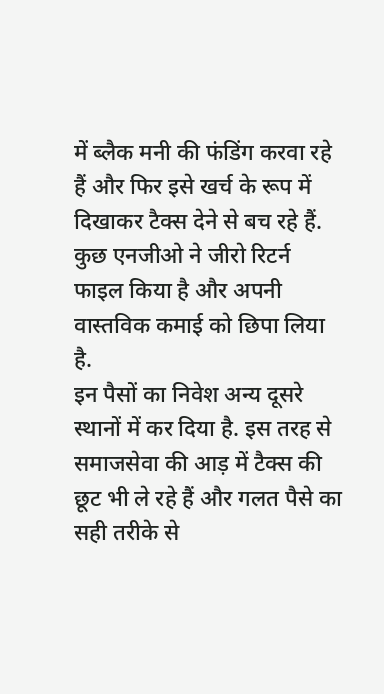में ब्लैक मनी की फंडिंग करवा रहे हैं और फिर इसे खर्च के रूप में दिखाकर टैक्स देने से बच रहे हैं. कुछ एनजीओ ने जीरो रिटर्न फाइल किया है और अपनी वास्तविक कमाई को छिपा लिया है.
इन पैसों का निवेश अन्य दूसरे स्थानों में कर दिया है. इस तरह से समाजसेवा की आड़ में टैक्स की छूट भी ले रहे हैं और गलत पैसे का सही तरीके से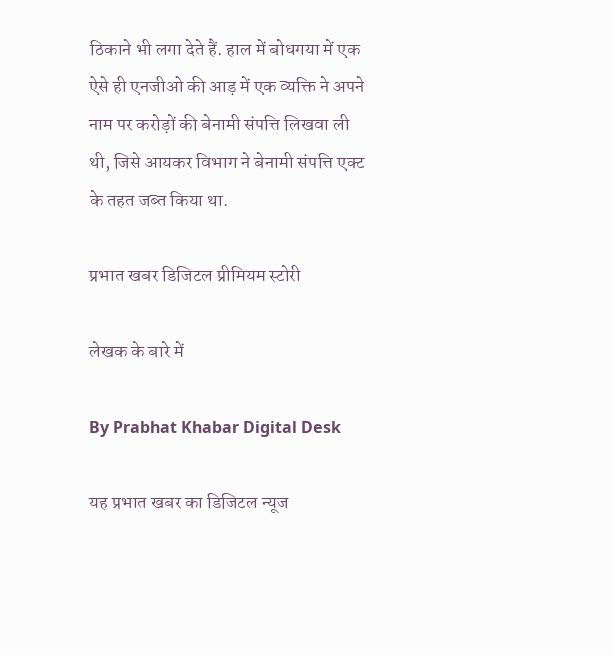ठिकाने भी लगा देते हैं. हाल में बोधगया में एक ऐसे ही एनजीओ की आड़ में एक व्यक्ति ने अपने नाम पर करोड़ों की बेनामी संपत्ति लिखवा ली थी, जिसे आयकर विभाग ने बेनामी संपत्ति एक्ट के तहत जब्त किया था.

प्रभात खबर डिजिटल प्रीमियम स्टोरी

लेखक के बारे में

By Prabhat Khabar Digital Desk

यह प्रभात खबर का डिजिटल न्यूज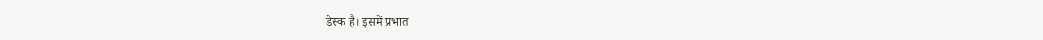डेस्क है। इसमें प्रभात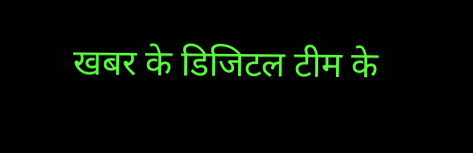खबर के डिजिटल टीम के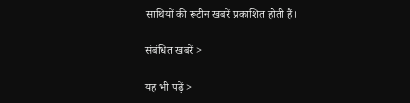साथियों की रूटीन खबरें प्रकाशित होती हैं।

संबंधित खबरें >

यह भी पढ़ें >